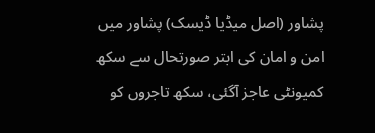پشاور (اصل میڈیا ڈیسک) پشاور میں امن و امان کی ابتر صورتحال سے سکھ کمیونٹی عاجز آگئی، سکھ تاجروں کو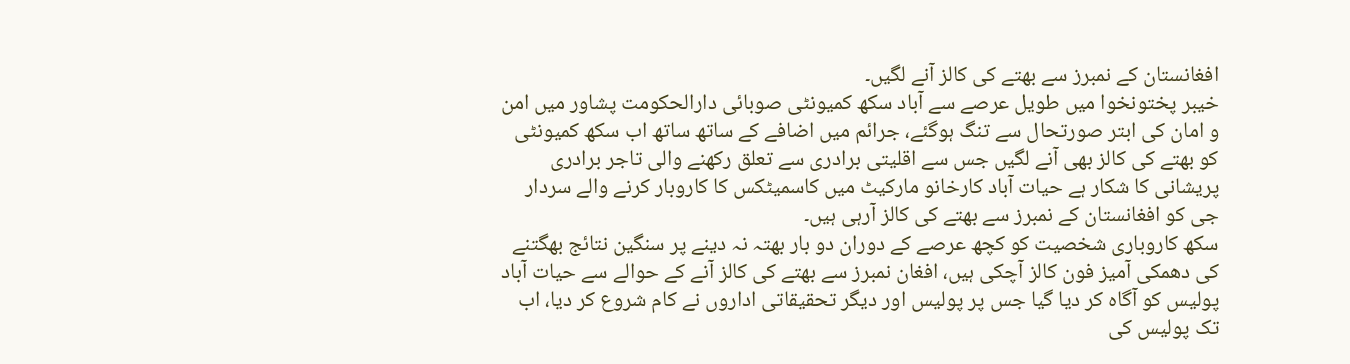افغانستان کے نمبرز سے بھتے کی کالز آنے لگیں۔
خیبر پختونخوا میں طویل عرصے سے آباد سکھ کمیونٹی صوبائی دارالحکومت پشاور میں امن و امان کی ابتر صورتحال سے تنگ ہوگئے، جرائم میں اضافے کے ساتھ ساتھ اب سکھ کمیونٹی کو بھتے کی کالز بھی آنے لگیں جس سے اقلیتی برادری سے تعلق رکھنے والی تاجر برادری پریشانی کا شکار ہے حیات آباد کارخانو مارکیٹ میں کاسمیٹکس کا کاروبار کرنے والے سردار جی کو افغانستان کے نمبرز سے بھتے کی کالز آرہی ہیں۔
سکھ کاروباری شخصیت کو کچھ عرصے کے دوران دو بار بھتہ نہ دینے پر سنگین نتائج بھگتنے کی دھمکی آمیز فون کالز آچکی ہیں، افغان نمبرز سے بھتے کی کالز آنے کے حوالے سے حیات آباد پولیس کو آگاہ کر دیا گیا جس پر پولیس اور دیگر تحقیقاتی اداروں نے کام شروع کر دیا، اب تک پولیس کی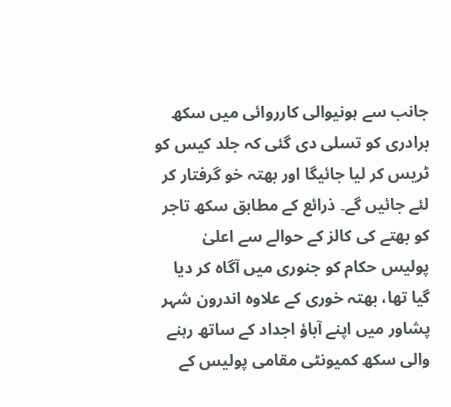جانب سے ہونیوالی کارروائی میں سکھ برادری کو تسلی دی گئی کہ جلد کیس کو ٹریس کر لیا جائیگا اور بھتہ خو گرفتار کر لئے جائیں گے۔ ذرائع کے مطابق سکھ تاجر کو بھتے کی کالز کے حوالے سے اعلیٰ پولیس حکام کو جنوری میں آگاہ کر دیا گیا تھا، بھتہ خوری کے علاوہ اندرون شہر پشاور میں اپنے آباؤ اجداد کے ساتھ رہنے والی سکھ کمیونٹی مقامی پولیس کے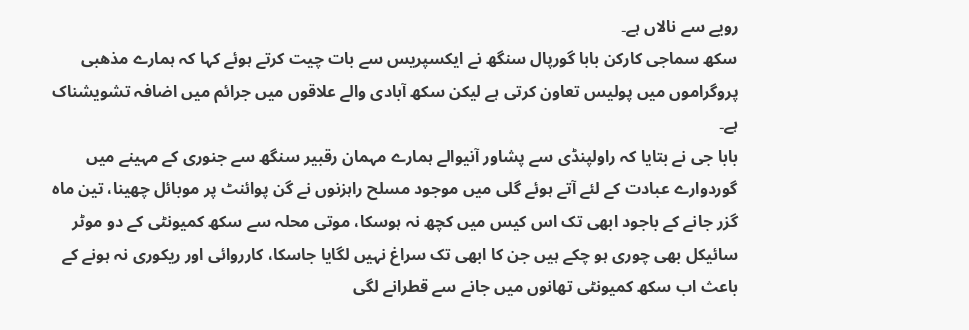رویے سے نالاں ہے۔
سکھ سماجی کارکن بابا گورپال سنگھ نے ایکسپریس سے بات چیت کرتے ہوئے کہا کہ ہمارے مذھبی پروگراموں میں پولیس تعاون کرتی ہے لیکن سکھ آبادی والے علاقوں میں جرائم میں اضافہ تشویشناک ہے۔
بابا جی نے بتایا کہ راولپنڈی سے پشاور آنیوالے ہمارے مہمان رقبیر سنگھ سے جنوری کے مہینے میں گوردوارے عبادت کے لئے آتے ہوئے گلی میں موجود مسلح راہزنوں نے گن پوائنٹ پر موبائل چھینا، تین ماہ گزر جانے کے باجود ابھی تک اس کیس میں کچھ نہ ہوسکا، موتی محلہ سے سکھ کمیونٹی کے دو موٹر سائیکل بھی چوری ہو چکے ہیں جن کا ابھی تک سراغ نہیں لگایا جاسکا، کارروائی اور ریکوری نہ ہونے کے باعث اب سکھ کمیونٹی تھانوں میں جانے سے قطرانے لگی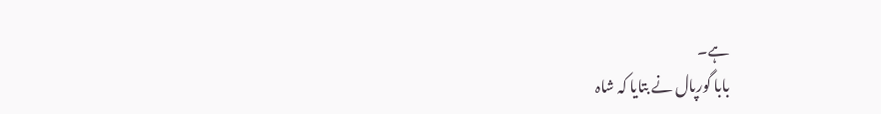ہے۔
بابا گورپال نے بتایا کہ شاہ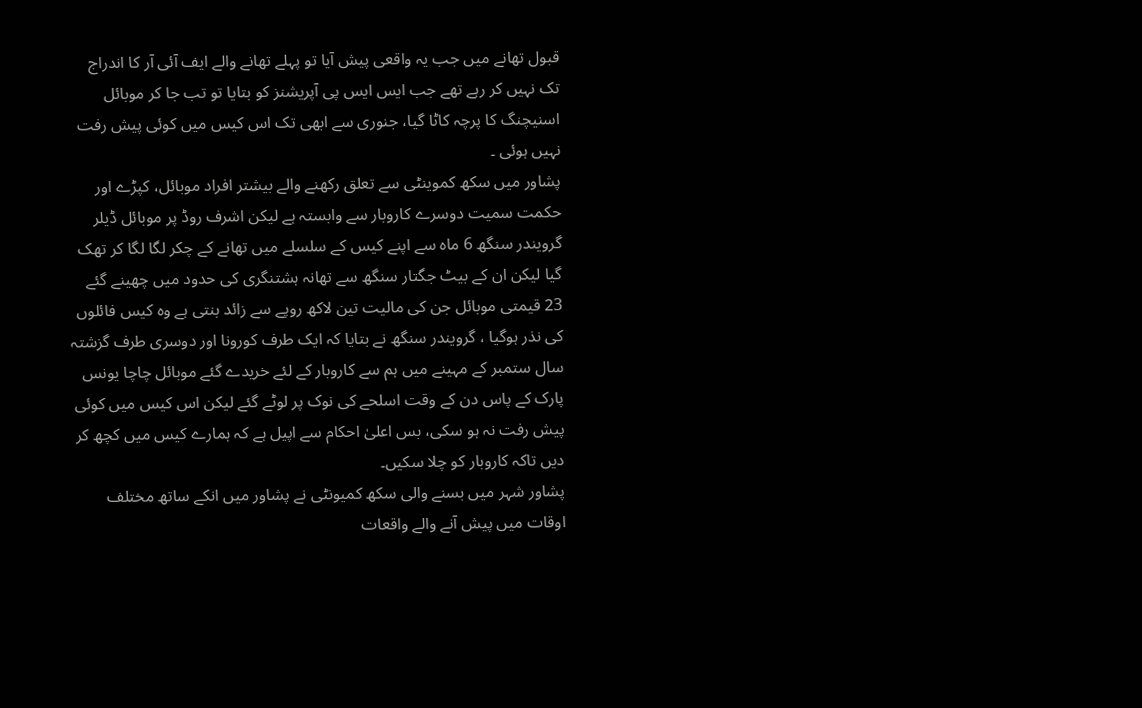قبول تھانے میں جب یہ واقعی پیش آیا تو پہلے تھانے والے ایف آئی آر کا اندراج تک نہیں کر رہے تھے جب ایس ایس پی آپریشنز کو بتایا تو تب جا کر موبائل اسنیچنگ کا پرچہ کاٹا گیا، جنوری سے ابھی تک اس کیس میں کوئی پیش رفت نہیں ہوئی ۔
پشاور میں سکھ کموینٹی سے تعلق رکھنے والے بیشتر افراد موبائل، کپڑے اور حکمت سمیت دوسرے کاروبار سے وابستہ ہے لیکن اشرف روڈ پر موبائل ڈیلر گرویندر سنگھ 6 ماہ سے اپنے کیس کے سلسلے میں تھانے کے چکر لگا لگا کر تھک گیا لیکن ان کے بیٹ جگتار سنگھ سے تھانہ ہشتنگری کی حدود میں چھینے گئے 23 قیمتی موبائل جن کی مالیت تین لاکھ روپے سے زائد بنتی ہے وہ کیس فائلوں کی نذر ہوگیا ، گرویندر سنگھ نے بتایا کہ ایک طرف کورونا اور دوسری طرف گزشتہ سال ستمبر کے مہینے میں ہم سے کاروبار کے لئے خریدے گئے موبائل چاچا یونس پارک کے پاس دن کے وقت اسلحے کی نوک پر لوٹے گئے لیکن اس کیس میں کوئی پیش رفت نہ ہو سکی، بس اعلیٰ احکام سے اپیل ہے کہ ہمارے کیس میں کچھ کر دیں تاکہ کاروبار کو چلا سکیں۔
پشاور شہر میں بسنے والی سکھ کمیونٹی نے پشاور میں انکے ساتھ مختلف اوقات میں پیش آنے والے واقعات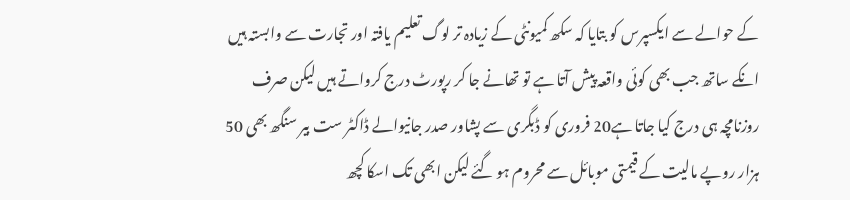کے حوالے سے ایکسپرس کو بتایا کہ سکھ کمیونٹی کے زیادہ تر لوگ تعلیم یافتہ اور تجارت سے وابستہ ہیں انکے ساتھ جب بھی کوئی واقعہ پیش آتا ہے تو تھانے جا کر رپورٹ درج کرواتے ہیں لیکن صرف روزنامچہ ہی درج کیا جاتا ہے20 فروری کو ڈبگری سے پشاور صدر جانیوالے ڈاکٹر ست بیر سنگھ بھی 50 ہزار روپے مالیت کے قیمتی موبائل سے محروم ہو گئے لیکن ابھی تک اسکا کچھ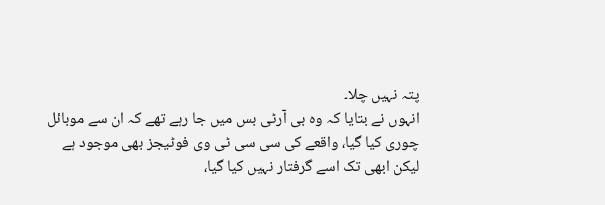پتہ نہیں چلا۔
انہوں نے بتایا کہ وہ بی آرٹی بس میں جا رہے تھے کہ ان سے موبائل چوری کیا گیا، واقعے کی سی سی ٹی وی فوٹیجز بھی موجود ہے لیکن ابھی تک اسے گرفتار نہیں کیا گیا،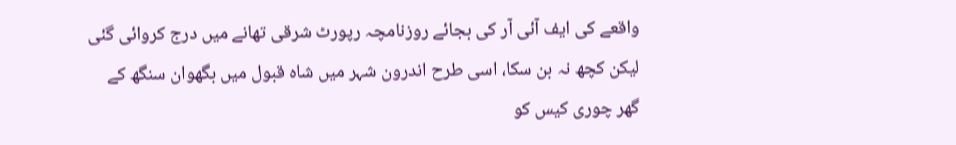واقعے کی ایف آئی آر کی بجائے روزنامچہ رپورٹ شرقی تھانے میں درج کروائی گئی لیکن کچھ نہ بن سکا، اسی طرح اندرون شہر میں شاہ قبول میں بگھوان سنگھ کے گھر چوری کیس کو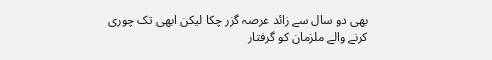بھی دو سال سے زائد عرصہ گزر چکا لیکن ابھی تک چوری کرنے والے ملزمان کو گرفتار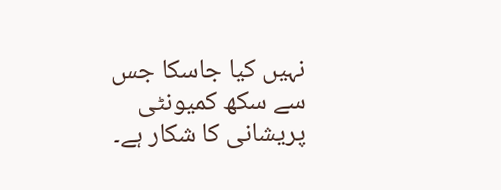نہیں کیا جاسکا جس سے سکھ کمیونٹی پریشانی کا شکار ہے۔